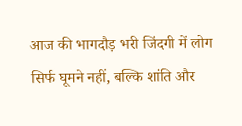आज की भागदौड़ भरी जिंदगी में लोग सिर्फ घूमने नहीं, बल्कि शांति और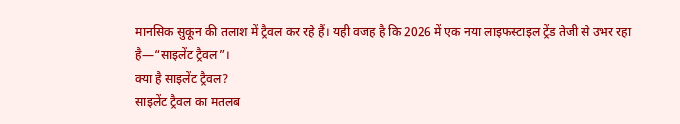मानसिक सुकून की तलाश में ट्रैवल कर रहे हैं। यही वजह है कि 2026 में एक नया लाइफस्टाइल ट्रेंड तेजी से उभर रहा है—“साइलेंट ट्रैवल”।
क्या है साइलेंट ट्रैवल?
साइलेंट ट्रैवल का मतलब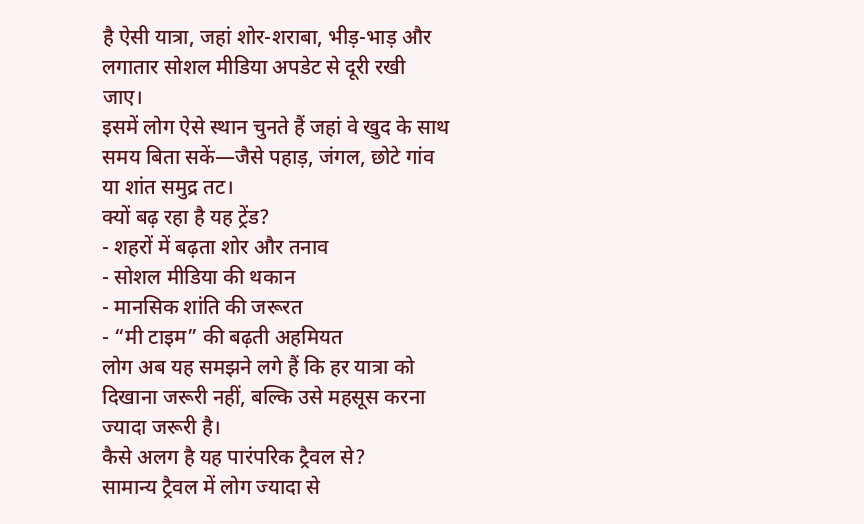है ऐसी यात्रा, जहां शोर-शराबा, भीड़-भाड़ और लगातार सोशल मीडिया अपडेट से दूरी रखी जाए।
इसमें लोग ऐसे स्थान चुनते हैं जहां वे खुद के साथ समय बिता सकें—जैसे पहाड़, जंगल, छोटे गांव या शांत समुद्र तट।
क्यों बढ़ रहा है यह ट्रेंड?
- शहरों में बढ़ता शोर और तनाव
- सोशल मीडिया की थकान
- मानसिक शांति की जरूरत
- “मी टाइम” की बढ़ती अहमियत
लोग अब यह समझने लगे हैं कि हर यात्रा को दिखाना जरूरी नहीं, बल्कि उसे महसूस करना ज्यादा जरूरी है।
कैसे अलग है यह पारंपरिक ट्रैवल से?
सामान्य ट्रैवल में लोग ज्यादा से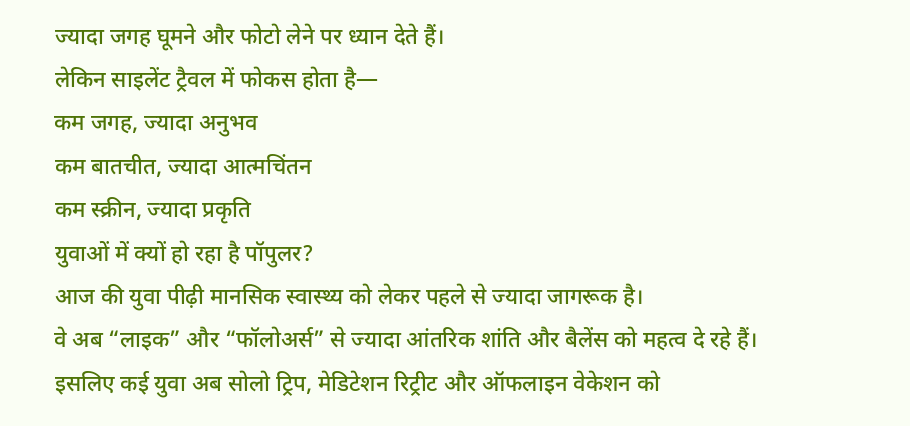ज्यादा जगह घूमने और फोटो लेने पर ध्यान देते हैं।
लेकिन साइलेंट ट्रैवल में फोकस होता है—
कम जगह, ज्यादा अनुभव
कम बातचीत, ज्यादा आत्मचिंतन
कम स्क्रीन, ज्यादा प्रकृति
युवाओं में क्यों हो रहा है पॉपुलर?
आज की युवा पीढ़ी मानसिक स्वास्थ्य को लेकर पहले से ज्यादा जागरूक है।
वे अब “लाइक” और “फॉलोअर्स” से ज्यादा आंतरिक शांति और बैलेंस को महत्व दे रहे हैं।
इसलिए कई युवा अब सोलो ट्रिप, मेडिटेशन रिट्रीट और ऑफलाइन वेकेशन को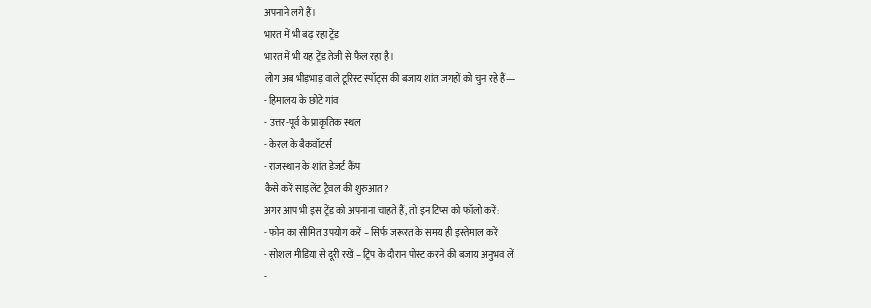अपनाने लगे हैं।
भारत में भी बढ़ रहा ट्रेंड
भारत में भी यह ट्रेंड तेजी से फैल रहा है।
लोग अब भीड़भाड़ वाले टूरिस्ट स्पॉट्स की बजाय शांत जगहों को चुन रहे हैं—
- हिमालय के छोटे गांव
- उत्तर-पूर्व के प्राकृतिक स्थल
- केरल के बैकवॉटर्स
- राजस्थान के शांत डेजर्ट कैंप
कैसे करें साइलेंट ट्रैवल की शुरुआत?
अगर आप भी इस ट्रेंड को अपनाना चाहते हैं, तो इन टिप्स को फॉलो करें:
- फोन का सीमित उपयोग करें – सिर्फ जरूरत के समय ही इस्तेमाल करें
- सोशल मीडिया से दूरी रखें – ट्रिप के दौरान पोस्ट करने की बजाय अनुभव लें
-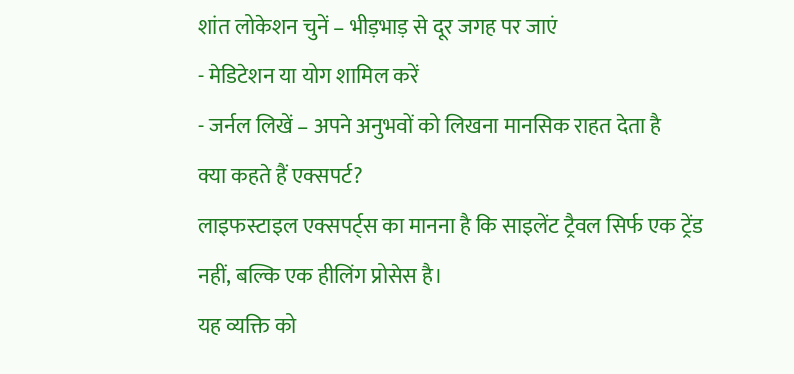शांत लोकेशन चुनें – भीड़भाड़ से दूर जगह पर जाएं
- मेडिटेशन या योग शामिल करें
- जर्नल लिखें – अपने अनुभवों को लिखना मानसिक राहत देता है
क्या कहते हैं एक्सपर्ट?
लाइफस्टाइल एक्सपर्ट्स का मानना है कि साइलेंट ट्रैवल सिर्फ एक ट्रेंड नहीं, बल्कि एक हीलिंग प्रोसेस है।
यह व्यक्ति को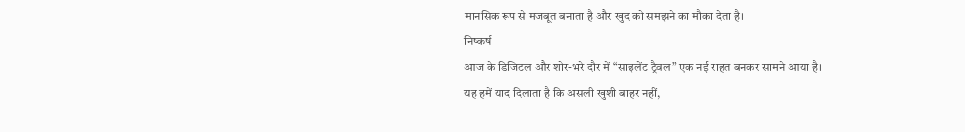मानसिक रूप से मजबूत बनाता है और खुद को समझने का मौका देता है।
निष्कर्ष
आज के डिजिटल और शोर-भरे दौर में “साइलेंट ट्रैवल” एक नई राहत बनकर सामने आया है।
यह हमें याद दिलाता है कि असली खुशी बाहर नहीं,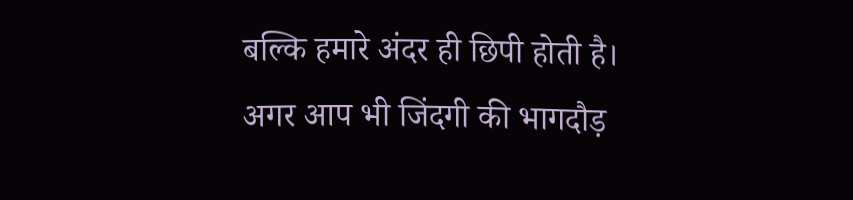बल्कि हमारे अंदर ही छिपी होती है।
अगर आप भी जिंदगी की भागदौड़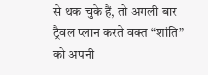से थक चुके हैं, तो अगली बार ट्रैवल प्लान करते वक्त “शांति” को अपनी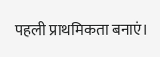पहली प्राथमिकता बनाएं।